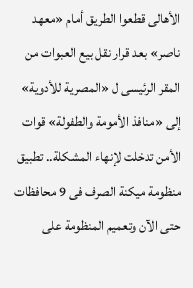الأهالى قطعوا الطريق أمام «معهد ناصر» بعد قرار نقل بيع العبوات من المقر الرئيسى ل «المصرية للأدوية» إلى «منافذ الأمومة والطفولة» قوات الأمن تدخلت لإنهاء المشكلة.. تطبيق منظومة ميكنة الصرف فى 9 محافظات حتى الآن وتعميم المنظومة على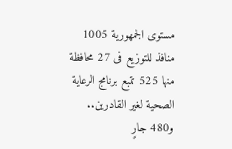مستوى الجمهورية 1005 منافذ للتوزيع فى 27 محافظة منها 525 تتبع برنامج الرعاية الصحية لغير القادرين.. و480 جارٍ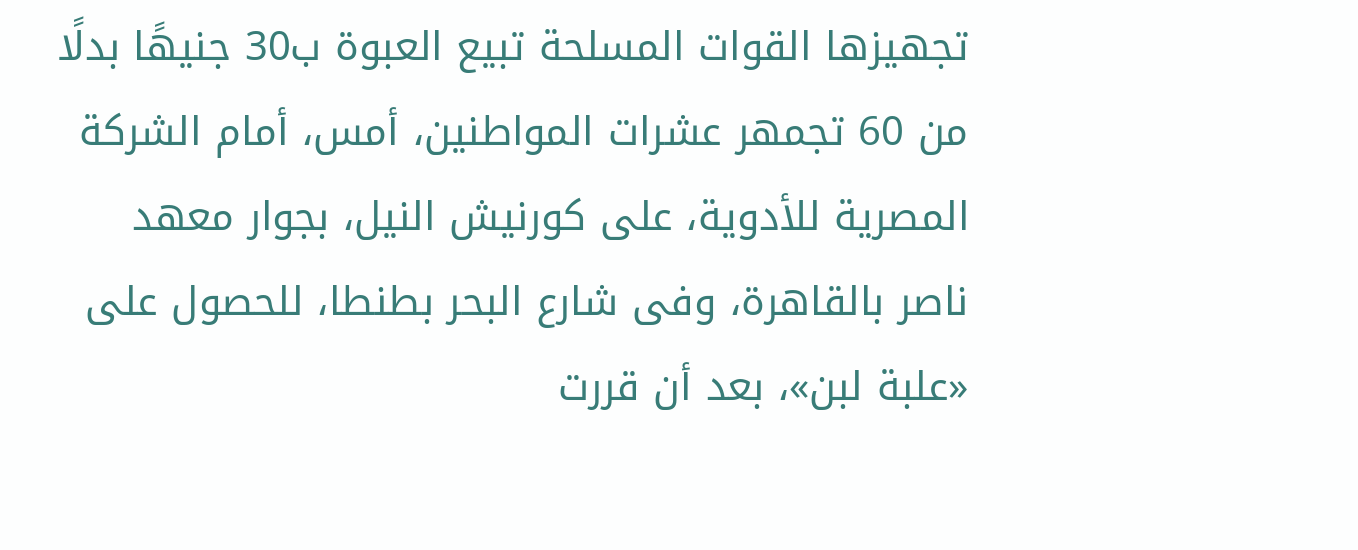تجهيزها القوات المسلحة تبيع العبوة ب30 جنيهًا بدلًا من 60 تجمهر عشرات المواطنين، أمس، أمام الشركة المصرية للأدوية، على كورنيش النيل، بجوار معهد ناصر بالقاهرة، وفى شارع البحر بطنطا، للحصول على «علبة لبن»، بعد أن قررت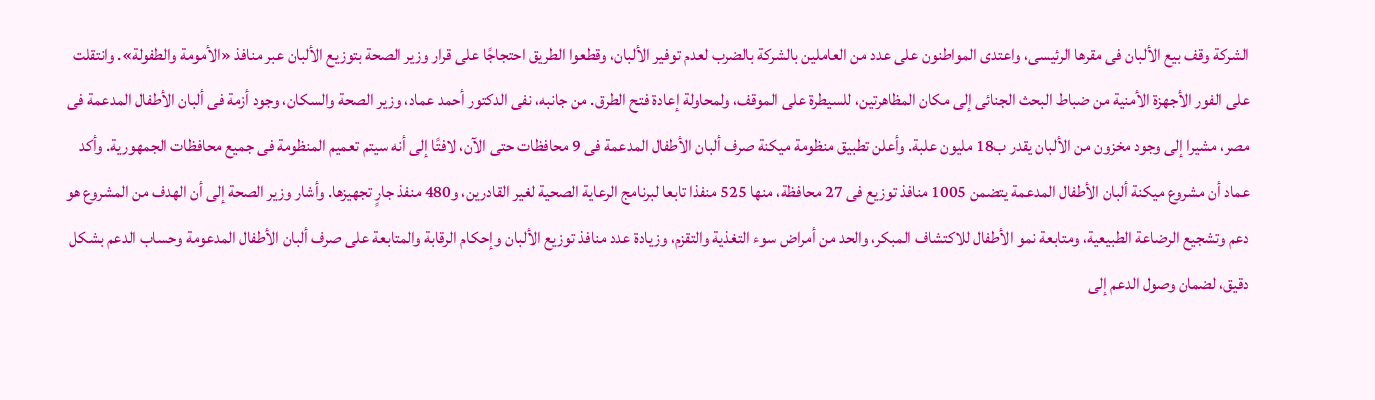الشركة وقف بيع الألبان فى مقرها الرئيسى، واعتدى المواطنون على عدد من العاملين بالشركة بالضرب لعدم توفير الألبان، وقطعوا الطريق احتجاجًا على قرار وزير الصحة بتوزيع الألبان عبر منافذ «الأمومة والطفولة». وانتقلت على الفور الأجهزة الأمنية من ضباط البحث الجنائى إلى مكان المظاهرتين، للسيطرة على الموقف، ولمحاولة إعادة فتح الطرق. من جانبه، نفى الدكتور أحمد عماد، وزير الصحة والسكان، وجود أزمة فى ألبان الأطفال المدعمة فى مصر، مشيرا إلى وجود مخزون من الألبان يقدر ب18 مليون علبة. وأعلن تطبيق منظومة ميكنة صرف ألبان الأطفال المدعمة فى 9 محافظات حتى الآن، لافتًا إلى أنه سيتم تعميم المنظومة فى جميع محافظات الجمهورية. وأكد عماد أن مشروع ميكنة ألبان الأطفال المدعمة يتضمن 1005 منافذ توزيع فى 27 محافظة، منها 525 منفذا تابعا لبرنامج الرعاية الصحية لغير القادرين، و480 منفذ جارٍ تجهيزها. وأشار وزير الصحة إلى أن الهدف من المشروع هو دعم وتشجيع الرضاعة الطبيعية، ومتابعة نمو الأطفال للاكتشاف المبكر، والحد من أمراض سوء التغذية والتقزم، وزيادة عدد منافذ توزيع الألبان وإحكام الرقابة والمتابعة على صرف ألبان الأطفال المدعومة وحساب الدعم بشكل دقيق، لضمان وصول الدعم إلى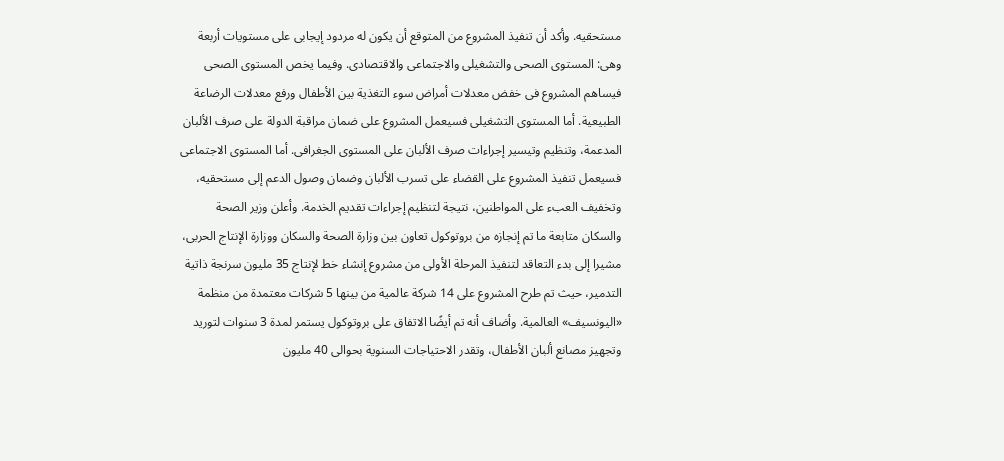مستحقيه. وأكد أن تنفيذ المشروع من المتوقع أن يكون له مردود إيجابى على مستويات أربعة وهى: المستوى الصحى والتشغيلى والاجتماعى والاقتصادى. وفيما يخص المستوى الصحى فيساهم المشروع فى خفض معدلات أمراض سوء التغذية بين الأطفال ورفع معدلات الرضاعة الطبيعية. أما المستوى التشغيلى فسيعمل المشروع على ضمان مراقبة الدولة على صرف الألبان المدعمة، وتنظيم وتيسير إجراءات صرف الألبان على المستوى الجغرافى. أما المستوى الاجتماعى فسيعمل تنفيذ المشروع على القضاء على تسرب الألبان وضمان وصول الدعم إلى مستحقيه، وتخفيف العبء على المواطنين، نتيجة لتنظيم إجراءات تقديم الخدمة. وأعلن وزير الصحة والسكان متابعة ما تم إنجازه من بروتوكول تعاون بين وزارة الصحة والسكان ووزارة الإنتاج الحربى، مشيرا إلى بدء التعاقد لتنفيذ المرحلة الأولى من مشروع إنشاء خط لإنتاج 35 مليون سرنجة ذاتية التدمير، حيث تم طرح المشروع على 14 شركة عالمية من بينها 5 شركات معتمدة من منظمة «اليونسيف» العالمية. وأضاف أنه تم أيضًا الاتفاق على بروتوكول يستمر لمدة 3 سنوات لتوريد وتجهيز مصانع ألبان الأطفال، وتقدر الاحتياجات السنوية بحوالى 40 مليون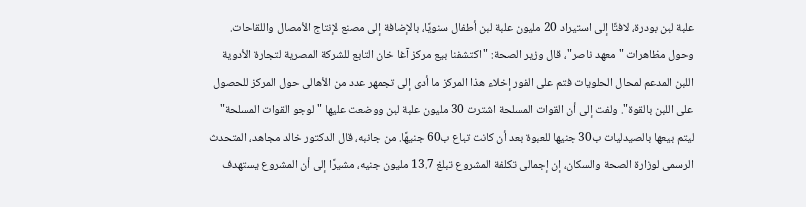علبة لبن بودرة، لافتًا إلى استيراد 20 مليون علبة لبن أطفال سنويًا، بالإضافة إلى مصنع لإنتاج الأمصال واللقاحات. وحول مظاهرات "معهد ناصر"، قال وزير الصحة: "اكتشفنا بيع مركز آغا خان التابع للشركة المصرية لتجارة الأدوية اللبن المدعم لمحال الحلويات فتم على الفور إخلاء هذا المركز ما أدى إلى تجمهر عدد من الأهالى حول المركز للحصول على اللبن بالقوة". ولفت إلى أن القوات المسلحة اشترت 30 مليون علبة لبن ووضعت عليها "لوجو القوات المسلحة" ليتم بيعها بالصيدليات ب30 جنيها للعبوة بعد أن كانت تباع ب60 جنيهًا. من جانبه، قال الدكتور خالد مجاهد، المتحدث الرسمى لوزارة الصحة والسكان، إن إجمالى تكلفة المشروع تبلغ 13.7 مليون جنيه، مشيرًا إلى أن المشروع يستهدف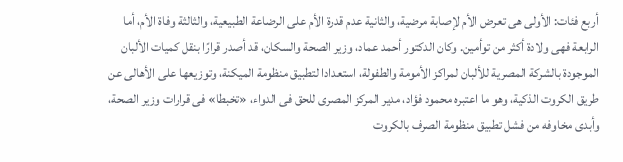أربع فئات: الأولى هى تعرض الأم لإصابة مرضية، والثانية عدم قدرة الأم على الرضاعة الطبيعية، والثالثة وفاة الأم، أما الرابعة فهى ولادة أكثر من توأمين. وكان الدكتور أحمد عماد، وزير الصحة والسكان، قد أصدر قرارًا بنقل كميات الألبان الموجودة بالشركة المصرية للألبان لمراكز الأمومة والطفولة، استعدادا لتطبيق منظومة الميكنة، وتوزيعها على الأهالى عن طريق الكروت الذكية، وهو ما اعتبره محمود فؤاد، مدير المركز المصرى للحق فى الدواء، «تخبطا» فى قرارات وزير الصحة، وأبدى مخاوفه من فشل تطبيق منظومة الصرف بالكروت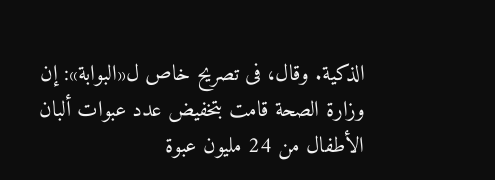الذكية. وقال، فى تصريح خاص ل«البوابة»: إن وزارة الصحة قامت بتخفيض عدد عبوات ألبان الأطفال من 24 مليون عبوة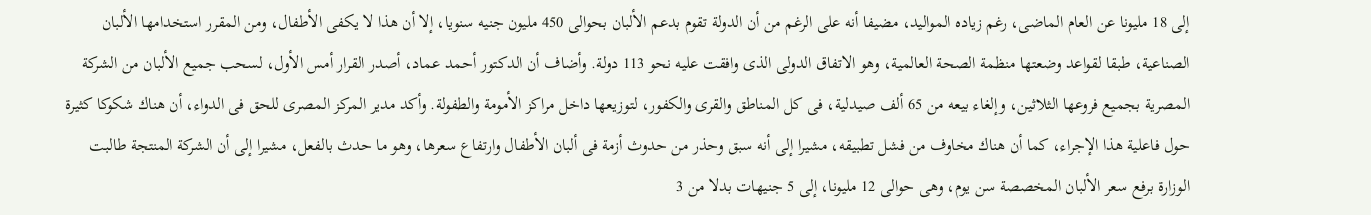إلى 18 مليونا عن العام الماضى، رغم زياده المواليد، مضيفا أنه على الرغم من أن الدولة تقوم بدعم الألبان بحوالى 450 مليون جنيه سنويا، إلا أن هذا لا يكفى الأطفال، ومن المقرر استخدامها الألبان الصناعية، طبقا لقواعد وضعتها منظمة الصحة العالمية، وهو الاتفاق الدولى الذى وافقت عليه نحو 113 دولة. وأضاف أن الدكتور أحمد عماد، أصدر القرار أمس الأول، لسحب جميع الألبان من الشركة المصرية بجميع فروعها الثلاثين، وإلغاء بيعه من 65 ألف صيدلية، فى كل المناطق والقرى والكفور، لتوزيعها داخل مراكز الأمومة والطفولة. وأكد مدير المركز المصرى للحق فى الدواء، أن هناك شكوكا كثيرة حول فاعلية هذا الإجراء، كما أن هناك مخاوف من فشل تطبيقه، مشيرا إلى أنه سبق وحذر من حدوث أزمة فى ألبان الأطفال وارتفاع سعرها، وهو ما حدث بالفعل، مشيرا إلى أن الشركة المنتجة طالبت الوزارة برفع سعر الألبان المخصصة سن يوم، وهى حوالى 12 مليونا، إلى 5 جنيهات بدلا من 3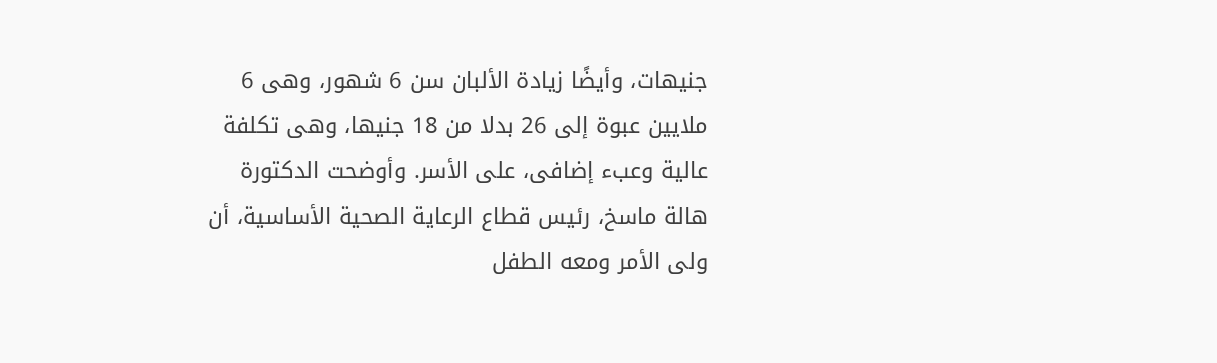جنيهات، وأيضًا زيادة الألبان سن 6 شهور، وهى 6 ملايين عبوة إلى 26 بدلا من 18 جنيها، وهى تكلفة عالية وعبء إضافى، على الأسر. وأوضحت الدكتورة هالة ماسخ، رئيس قطاع الرعاية الصحية الأساسية، أن ولى الأمر ومعه الطفل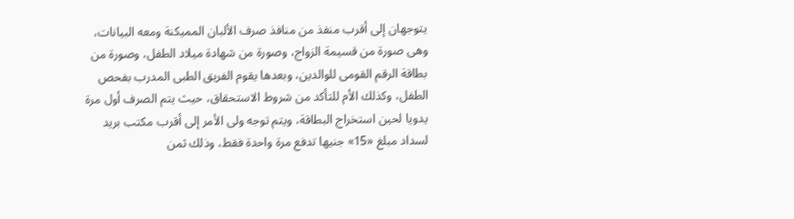يتوجهان إلى أقرب منفذ من منافذ صرف الألبان المميكنة ومعه البيانات، وهى صورة من قسيمة الزواج، وصورة من شهادة ميلاد الطفل، وصورة من بطاقة الرقم القومى للوالدين، وبعدها يقوم الفريق الطبى المدرب بفحص الطفل، وكذلك الأم للتأكد من شروط الاستحقاق، حيث يتم الصرف أول مرة يدويا لحين استخراج البطاقة، ويتم توجه ولى الأمر إلى أقرب مكتب بريد لسداد مبلغ «15» جنيها تدفع مرة واحدة فقط، وذلك ثمن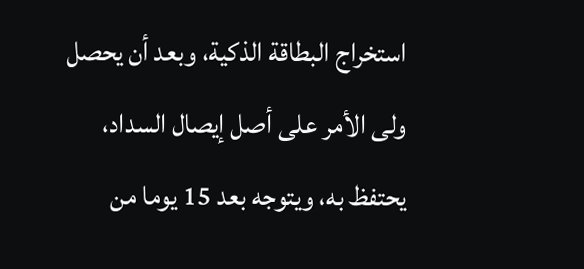استخراج البطاقة الذكية، وبعد أن يحصل ولى الأمر على أصل إيصال السداد، يحتفظ به، ويتوجه بعد 15 يوما من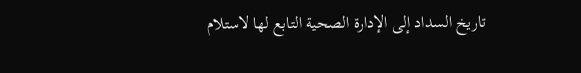تاريخ السداد إلى الإدارة الصحية التابع لها لاستلام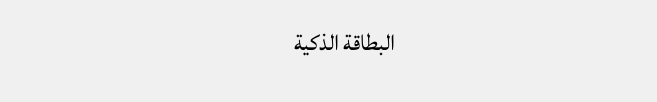البطاقة الذكية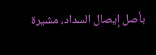بأصل إيصال السداد، مشيرة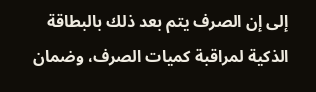إلى إن الصرف يتم بعد ذلك بالبطاقة الذكية لمراقبة كميات الصرف، وضمان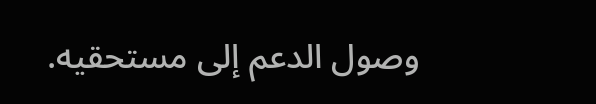وصول الدعم إلى مستحقيه.